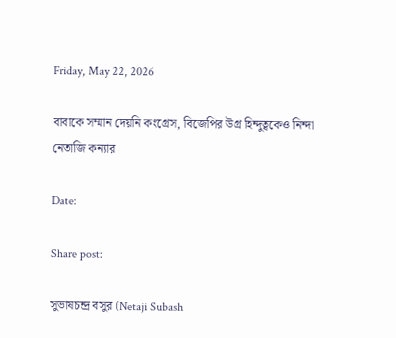Friday, May 22, 2026

বাবাকে সম্মান দেয়নি কংগ্রেস, বিজেপির উগ্র হিন্দুত্বকেও নিন্দা নেতাজি কন্যার

Date:

Share post:

সুভাষচন্দ্র বসুর (Netaji Subash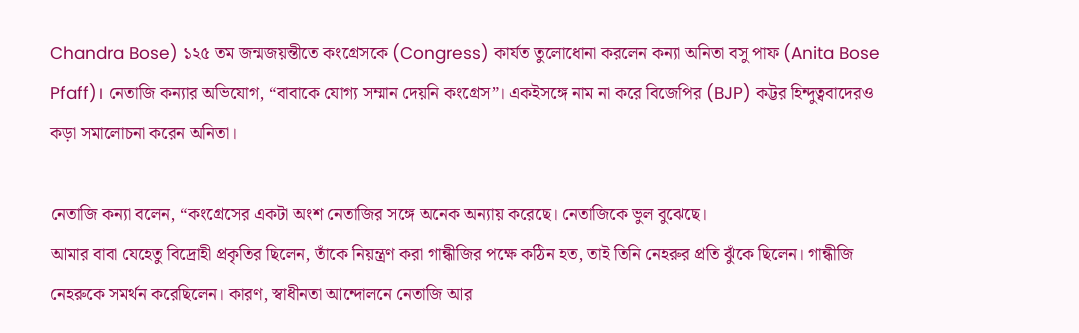Chandra Bose) ১২৫ তম জন্মজয়ন্তীতে কংগ্রেসকে (Congress) কার্যত তুলোধোনা করলেন কন্যা অনিতা বসু পাফ (Anita Bose Pfaff)। নেতাজি কন্যার অভিযোগ, “বাবাকে যোগ্য সম্মান দেয়নি কংগ্রেস”। একইসঙ্গে নাম না করে বিজেপির (BJP) কট্টর হিন্দুত্ববাদেরও কড়া সমালোচনা করেন অনিতা।

নেতাজি কন্যা বলেন, “কংগ্রেসের একটা অংশ নেতাজির সঙ্গে অনেক অন্যায় করেছে। নেতাজিকে ভুল বুঝেছে।
আমার বাবা যেহেতু বিদ্রোহী প্রকৃতির ছিলেন, তাঁকে নিয়ন্ত্রণ করা গান্ধীজির পক্ষে কঠিন হত, তাই তিনি নেহরুর প্রতি ঝুঁকে ছিলেন। গান্ধীজি নেহরুকে সমর্থন করেছিলেন। কারণ, স্বাধীনতা আন্দোলনে নেতাজি আর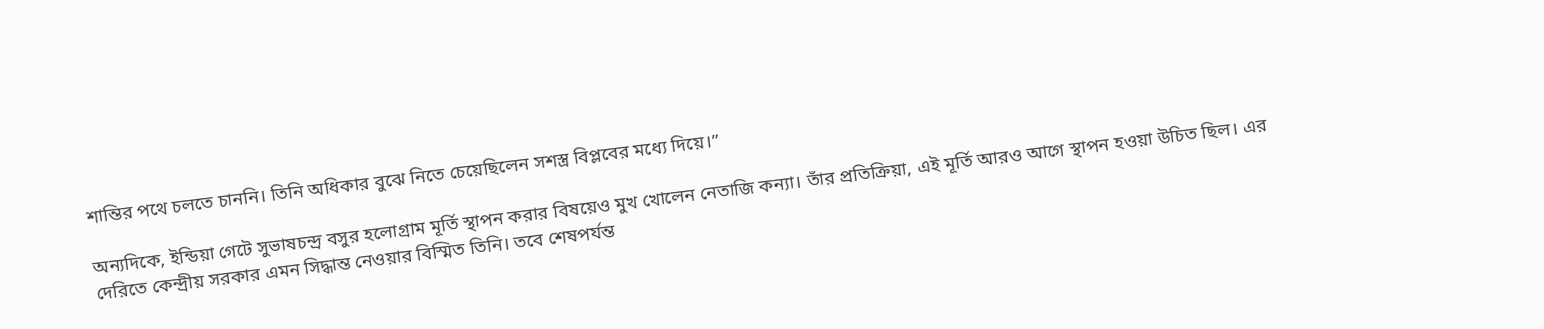শান্তির পথে চলতে চাননি। তিনি অধিকার বুঝে নিতে চেয়েছিলেন সশস্ত্র বিপ্লবের মধ্যে দিয়ে।”

অন্যদিকে, ইন্ডিয়া গেটে সুভাষচন্দ্র বসুর হলোগ্রাম মূর্তি স্থাপন করার বিষয়েও মুখ খোলেন নেতাজি কন্যা। তাঁর প্রতিক্রিয়া, এই মূর্তি আরও আগে স্থাপন হওয়া উচিত ছিল। এর দেরিতে কেন্দ্রীয় সরকার এমন সিদ্ধান্ত নেওয়ার বিস্মিত তিনি। তবে শেষপর্যন্ত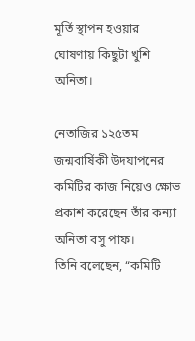মূর্তি স্থাপন হওয়ার ঘোষণায় কিছুটা খুশি অনিতা।

নেতাজির ১২৫তম জন্মবার্ষিকী উদযাপনের কমিটির কাজ নিয়েও ক্ষোভ প্রকাশ করেছেন তাঁর কন্যা অনিতা বসু পাফ।
তিনি বলেছেন, “কমিটি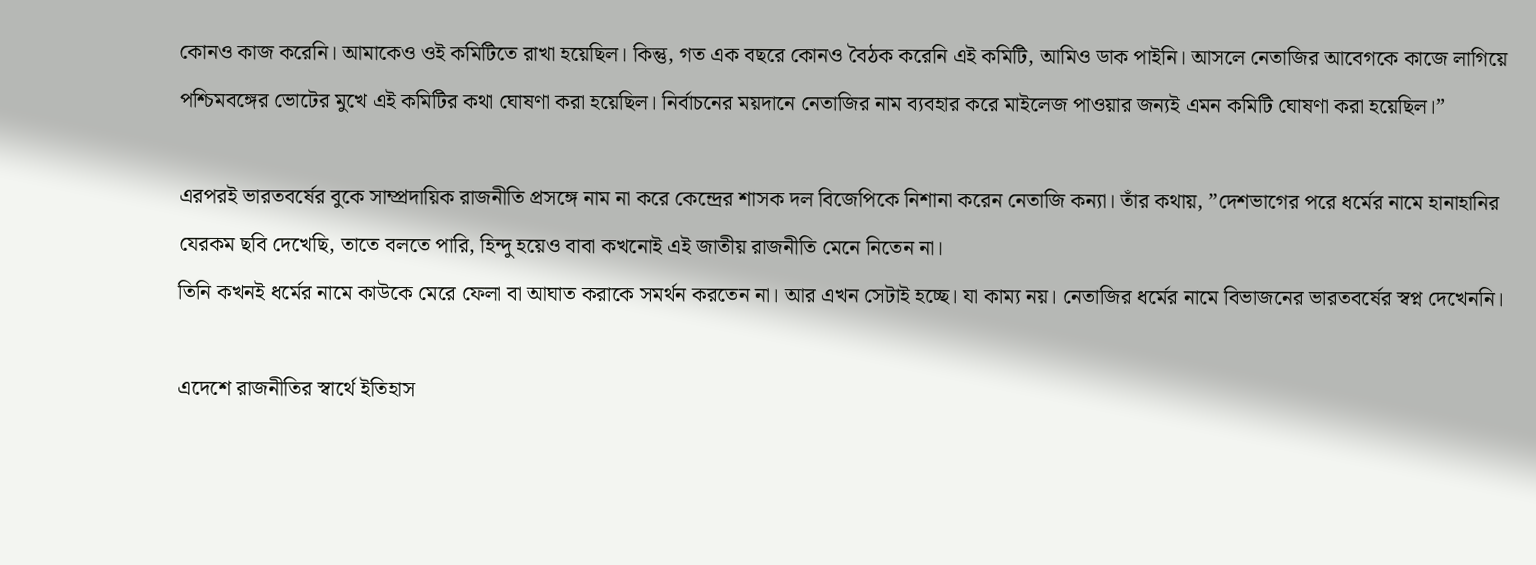কোনও কাজ করেনি। আমাকেও ওই কমিটিতে রাখা হয়েছিল। কিন্তু, গত এক বছরে কোনও বৈঠক করেনি এই কমিটি, আমিও ডাক পাইনি। আসলে নেতাজির আবেগকে কাজে লাগিয়ে পশ্চিমবঙ্গের ভোটের মুখে এই কমিটির কথা ঘোষণা করা হয়েছিল। নির্বাচনের ময়দানে নেতাজির নাম ব্যবহার করে মাইলেজ পাওয়ার জন্যই এমন কমিটি ঘোষণা করা হয়েছিল।”

এরপরই ভারতবর্ষের বুকে সাম্প্রদায়িক রাজনীতি প্রসঙ্গে নাম না করে কেন্দ্রের শাসক দল বিজেপিকে নিশানা করেন নেতাজি কন্যা। তাঁর কথায়, ”দেশভাগের পরে ধর্মের নামে হানাহানির যেরকম ছবি দেখেছি, তাতে বলতে পারি, হিন্দু হয়েও বাবা কখনোই এই জাতীয় রাজনীতি মেনে নিতেন না।
তিনি কখনই ধর্মের নামে কাউকে মেরে ফেলা বা আঘাত করাকে সমর্থন করতেন না। আর এখন সেটাই হচ্ছে। যা কাম্য নয়। নেতাজির ধর্মের নামে বিভাজনের ভারতবর্ষের স্বপ্ন দেখেননি।

এদেশে রাজনীতির স্বার্থে ইতিহাস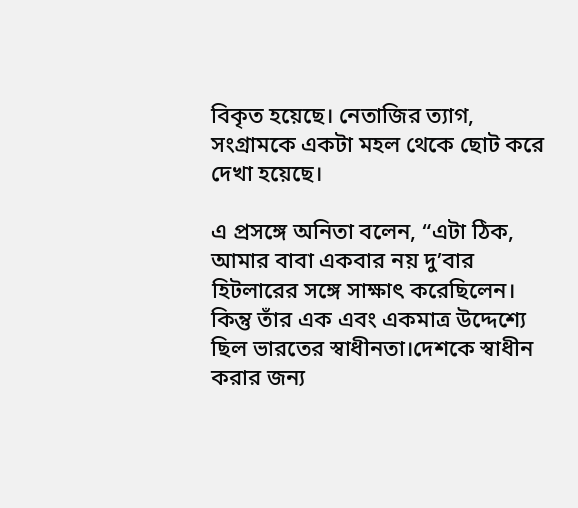বিকৃত হয়েছে। নেতাজির ত্যাগ, সংগ্রামকে একটা মহল থেকে ছোট করে দেখা হয়েছে।

এ প্রসঙ্গে অনিতা বলেন, “এটা ঠিক, আমার বাবা একবার নয় দু’বার হিটলারের সঙ্গে সাক্ষাৎ করেছিলেন। কিন্তু তাঁর এক এবং একমাত্র উদ্দেশ্যে ছিল ভারতের স্বাধীনতা।দেশকে স্বাধীন করার জন্য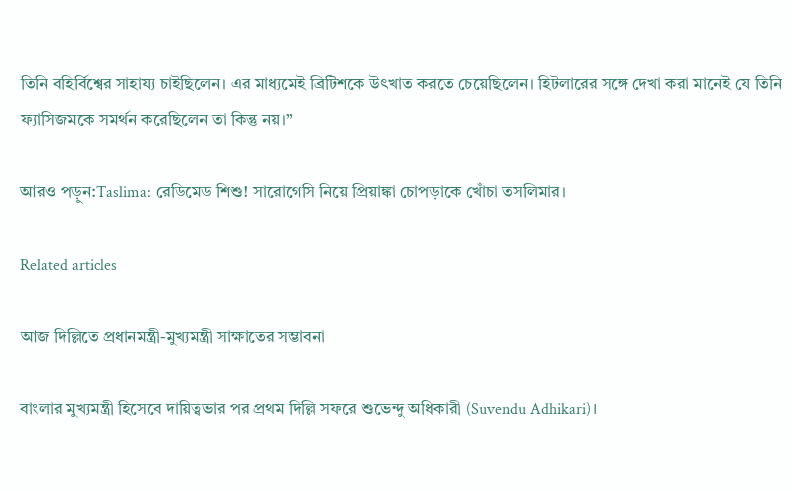তিনি বহির্বিশ্বের সাহায্য চাইছিলেন। এর মাধ্যমেই ব্রিটিশকে উৎখাত করতে চেয়েছিলেন। হিটলারের সঙ্গে দেখা করা মানেই যে তিনি ফ্যাসিজমকে সমর্থন করেছিলেন তা কিন্তু নয়।”

আরও পড়ুন:Taslima: রেডিমেড শিশু! সারোগেসি নিয়ে প্রিয়াঙ্কা চোপড়াকে খোঁচা তসলিমার।

Related articles

আজ দিল্লিতে প্রধানমন্ত্রী-মুখ্যমন্ত্রী সাক্ষাতের সম্ভাবনা

বাংলার মুখ্যমন্ত্রী হিসেবে দায়িত্বভার পর প্রথম দিল্লি সফরে শুভেন্দু অধিকারী (Suvendu Adhikari)।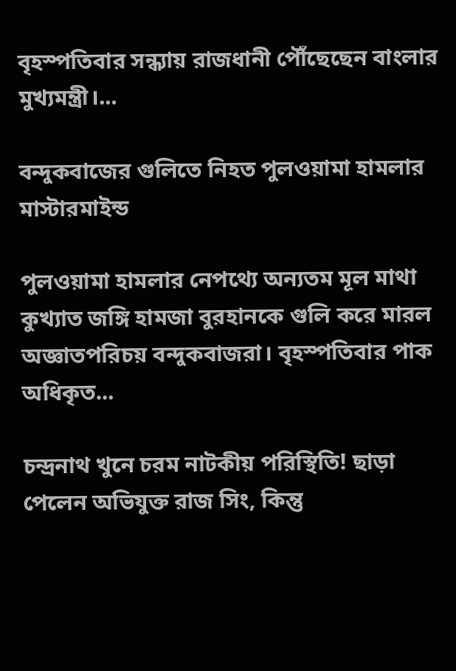বৃহস্পতিবার সন্ধ্যায় রাজধানী পৌঁছেছেন বাংলার মুখ্যমন্ত্রী।...

বন্দুকবাজের গুলিতে নিহত পুলওয়ামা হামলার মাস্টারমাইন্ড

পুলওয়ামা হামলার নেপথ্যে অন্যতম মূল মাথা কুখ্যাত জঙ্গি হামজা বুরহানকে গুলি করে মারল অজ্ঞাতপরিচয় বন্দুকবাজরা। বৃহস্পতিবার পাক অধিকৃত...

চন্দ্রনাথ খুনে চরম নাটকীয় পরিস্থিতি! ছাড়া পেলেন অভিযুক্ত রাজ সিং, কিন্তু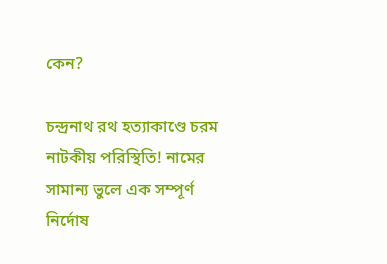কেন?

চন্দ্রনাথ রথ হত্যাকাণ্ডে চরম নাটকীয় পরিস্থিতি! নামের সামান্য ভুলে এক সম্পূর্ণ নির্দোষ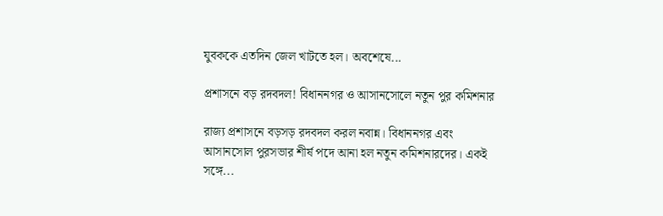যুবককে এতদিন জেল খাটতে হল। অবশেষে...

প্রশাসনে বড় রদবদল! বিধাননগর ও আসানসোলে নতুন পুর কমিশনার

রাজ্য প্রশাসনে বড়সড় রদবদল করল নবান্ন। বিধাননগর এবং আসানসোল পুরসভার শীর্ষ পদে আনা হল নতুন কমিশনারদের। একই সঙ্গে...